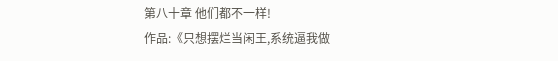第八十章 他们都不一样!
作品:《只想摆烂当闲王,系统逼我做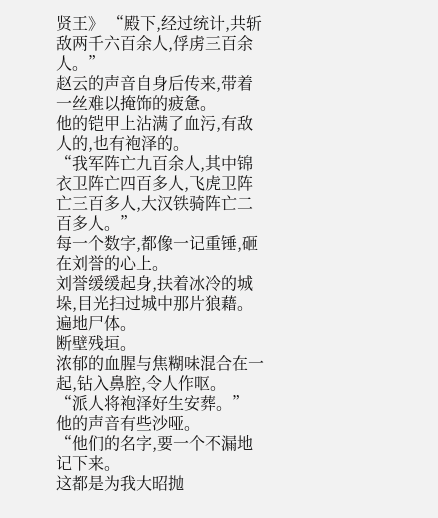贤王》 “殿下,经过统计,共斩敌两千六百余人,俘虏三百余人。”
赵云的声音自身后传来,带着一丝难以掩饰的疲惫。
他的铠甲上沾满了血污,有敌人的,也有袍泽的。
“我军阵亡九百余人,其中锦衣卫阵亡四百多人,飞虎卫阵亡三百多人,大汉铁骑阵亡二百多人。”
每一个数字,都像一记重锤,砸在刘誉的心上。
刘誉缓缓起身,扶着冰冷的城垛,目光扫过城中那片狼藉。
遍地尸体。
断壁残垣。
浓郁的血腥与焦糊味混合在一起,钻入鼻腔,令人作呕。
“派人将袍泽好生安葬。”
他的声音有些沙哑。
“他们的名字,要一个不漏地记下来。
这都是为我大昭抛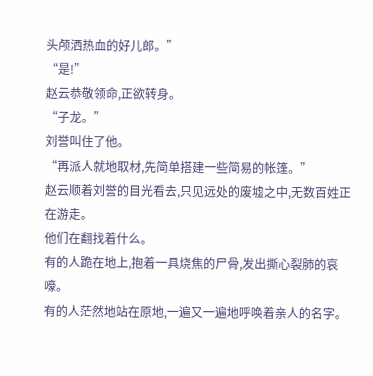头颅洒热血的好儿郎。”
“是!”
赵云恭敬领命,正欲转身。
“子龙。”
刘誉叫住了他。
“再派人就地取材,先简单搭建一些简易的帐篷。”
赵云顺着刘誉的目光看去,只见远处的废墟之中,无数百姓正在游走。
他们在翻找着什么。
有的人跪在地上,抱着一具烧焦的尸骨,发出撕心裂肺的哀嚎。
有的人茫然地站在原地,一遍又一遍地呼唤着亲人的名字。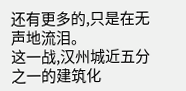还有更多的,只是在无声地流泪。
这一战,汉州城近五分之一的建筑化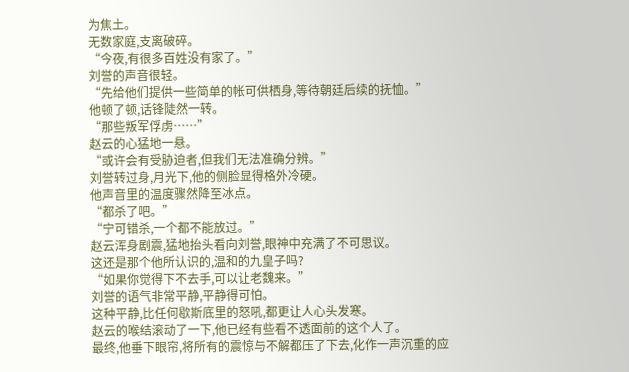为焦土。
无数家庭,支离破碎。
“今夜,有很多百姓没有家了。”
刘誉的声音很轻。
“先给他们提供一些简单的帐可供栖身,等待朝廷后续的抚恤。”
他顿了顿,话锋陡然一转。
“那些叛军俘虏……”
赵云的心猛地一悬。
“或许会有受胁迫者,但我们无法准确分辨。”
刘誉转过身,月光下,他的侧脸显得格外冷硬。
他声音里的温度骤然降至冰点。
“都杀了吧。”
“宁可错杀,一个都不能放过。”
赵云浑身剧震,猛地抬头看向刘誉,眼神中充满了不可思议。
这还是那个他所认识的,温和的九皇子吗?
“如果你觉得下不去手,可以让老魏来。”
刘誉的语气非常平静,平静得可怕。
这种平静,比任何歇斯底里的怒吼,都更让人心头发寒。
赵云的喉结滚动了一下,他已经有些看不透面前的这个人了。
最终,他垂下眼帘,将所有的震惊与不解都压了下去,化作一声沉重的应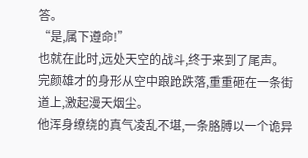答。
“是,属下遵命!”
也就在此时,远处天空的战斗,终于来到了尾声。
完颜雄才的身形从空中踉跄跌落,重重砸在一条街道上,激起漫天烟尘。
他浑身缭绕的真气凌乱不堪,一条胳膊以一个诡异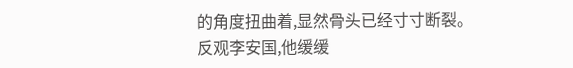的角度扭曲着,显然骨头已经寸寸断裂。
反观李安国,他缓缓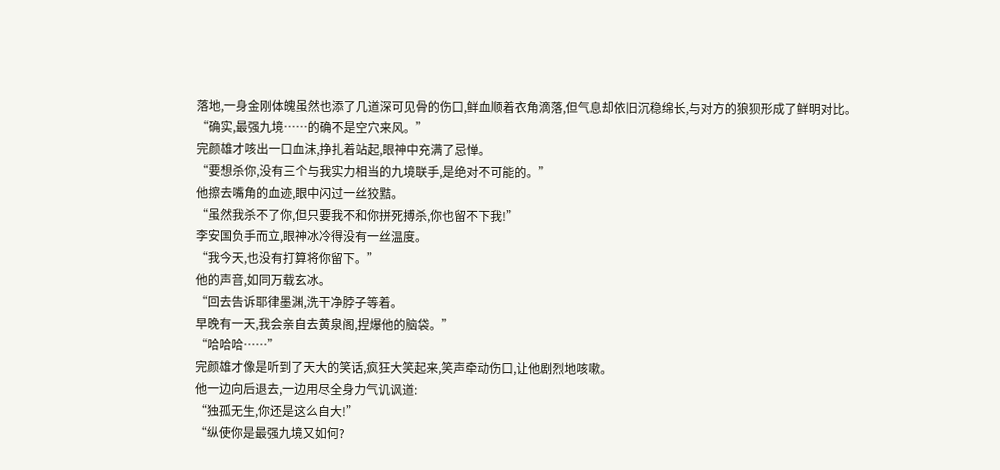落地,一身金刚体魄虽然也添了几道深可见骨的伤口,鲜血顺着衣角滴落,但气息却依旧沉稳绵长,与对方的狼狈形成了鲜明对比。
“确实,最强九境……的确不是空穴来风。”
完颜雄才咳出一口血沫,挣扎着站起,眼神中充满了忌惮。
“要想杀你,没有三个与我实力相当的九境联手,是绝对不可能的。”
他擦去嘴角的血迹,眼中闪过一丝狡黠。
“虽然我杀不了你,但只要我不和你拼死搏杀,你也留不下我!”
李安国负手而立,眼神冰冷得没有一丝温度。
“我今天,也没有打算将你留下。”
他的声音,如同万载玄冰。
“回去告诉耶律墨渊,洗干净脖子等着。
早晚有一天,我会亲自去黄泉阁,捏爆他的脑袋。”
“哈哈哈……”
完颜雄才像是听到了天大的笑话,疯狂大笑起来,笑声牵动伤口,让他剧烈地咳嗽。
他一边向后退去,一边用尽全身力气讥讽道:
“独孤无生,你还是这么自大!”
“纵使你是最强九境又如何?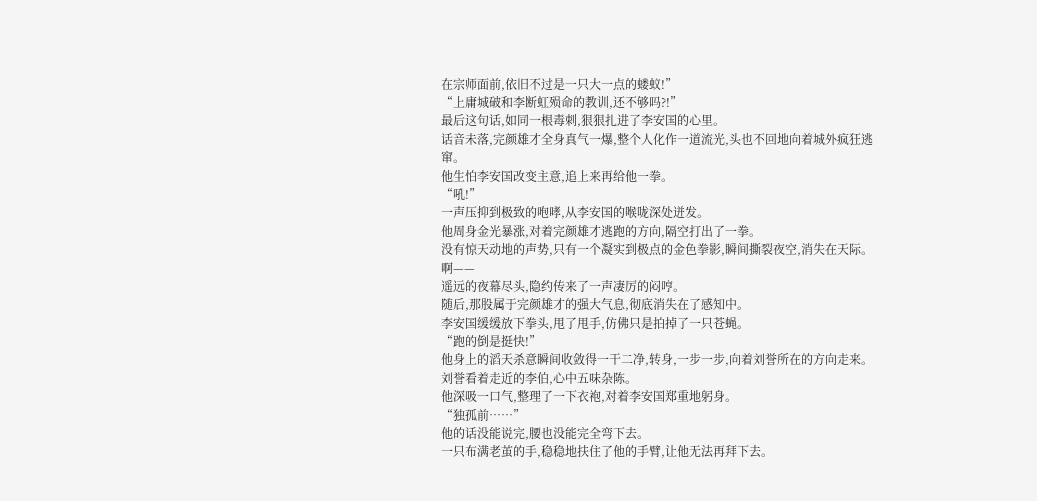在宗师面前,依旧不过是一只大一点的蝼蚁!”
“上庸城破和李断虹殒命的教训,还不够吗?!”
最后这句话,如同一根毒刺,狠狠扎进了李安国的心里。
话音未落,完颜雄才全身真气一爆,整个人化作一道流光,头也不回地向着城外疯狂逃窜。
他生怕李安国改变主意,追上来再给他一拳。
“吼!”
一声压抑到极致的咆哮,从李安国的喉咙深处迸发。
他周身金光暴涨,对着完颜雄才逃跑的方向,隔空打出了一拳。
没有惊天动地的声势,只有一个凝实到极点的金色拳影,瞬间撕裂夜空,消失在天际。
啊——
遥远的夜幕尽头,隐约传来了一声凄厉的闷哼。
随后,那股属于完颜雄才的强大气息,彻底消失在了感知中。
李安国缓缓放下拳头,甩了甩手,仿佛只是拍掉了一只苍蝇。
“跑的倒是挺快!”
他身上的滔天杀意瞬间收敛得一干二净,转身,一步一步,向着刘誉所在的方向走来。
刘誉看着走近的李伯,心中五味杂陈。
他深吸一口气,整理了一下衣袍,对着李安国郑重地躬身。
“独孤前……”
他的话没能说完,腰也没能完全弯下去。
一只布满老茧的手,稳稳地扶住了他的手臂,让他无法再拜下去。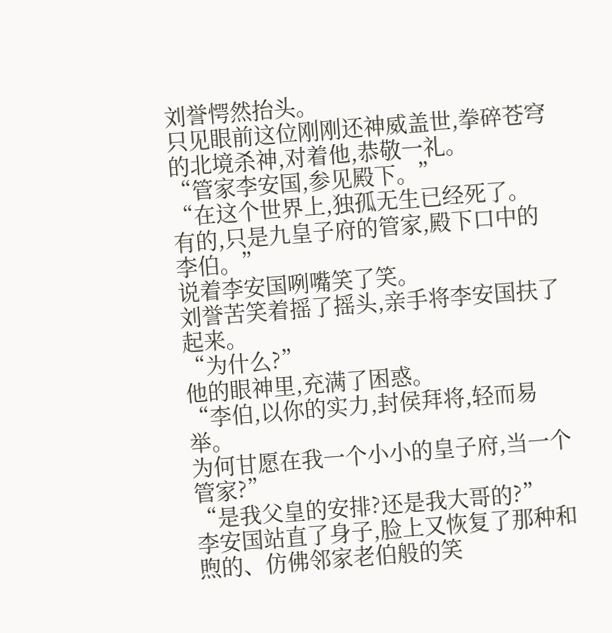刘誉愕然抬头。
只见眼前这位刚刚还神威盖世,拳碎苍穹的北境杀神,对着他,恭敬一礼。
“管家李安国,参见殿下。”
“在这个世界上,独孤无生已经死了。
有的,只是九皇子府的管家,殿下口中的李伯。”
说着李安国咧嘴笑了笑。
刘誉苦笑着摇了摇头,亲手将李安国扶了起来。
“为什么?”
他的眼神里,充满了困惑。
“李伯,以你的实力,封侯拜将,轻而易举。
为何甘愿在我一个小小的皇子府,当一个管家?”
“是我父皇的安排?还是我大哥的?”
李安国站直了身子,脸上又恢复了那种和煦的、仿佛邻家老伯般的笑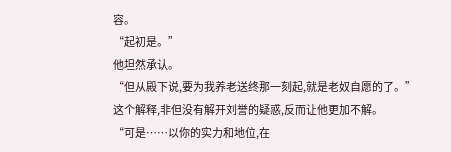容。
“起初是。”
他坦然承认。
“但从殿下说,要为我养老送终那一刻起,就是老奴自愿的了。”
这个解释,非但没有解开刘誉的疑惑,反而让他更加不解。
“可是……以你的实力和地位,在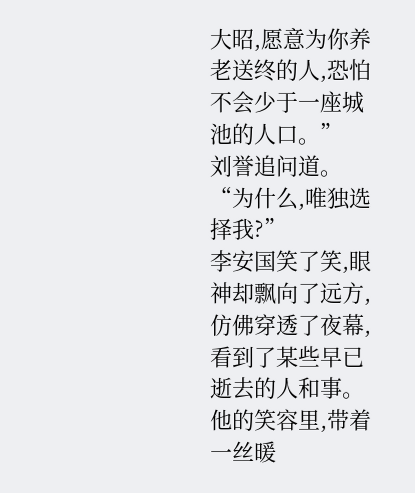大昭,愿意为你养老送终的人,恐怕不会少于一座城池的人口。”
刘誉追问道。
“为什么,唯独选择我?”
李安国笑了笑,眼神却飘向了远方,仿佛穿透了夜幕,看到了某些早已逝去的人和事。
他的笑容里,带着一丝暖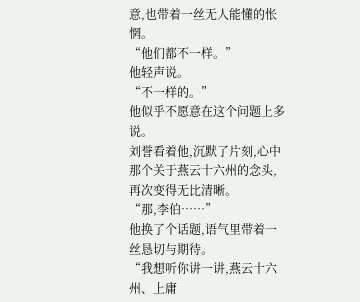意,也带着一丝无人能懂的怅惘。
“他们都不一样。”
他轻声说。
“不一样的。”
他似乎不愿意在这个问题上多说。
刘誉看着他,沉默了片刻,心中那个关于燕云十六州的念头,再次变得无比清晰。
“那,李伯……”
他换了个话题,语气里带着一丝恳切与期待。
“我想听你讲一讲,燕云十六州、上庸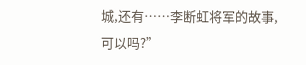城,还有……李断虹将军的故事,可以吗?”